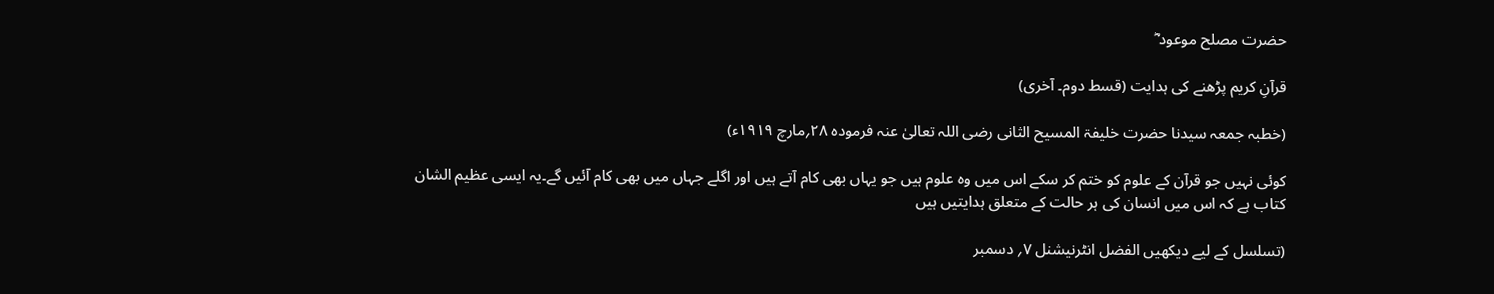حضرت مصلح موعود ؓ

قرآنِ کریم پڑھنے کی ہدایت (قسط دوم۔ آخری)

(خطبہ جمعہ سیدنا حضرت خلیفۃ المسیح الثانی رضی اللہ تعالیٰ عنہ فرموده ۲۸؍مارچ ۱۹۱۹ء)

کوئی نہیں جو قرآن کے علوم کو ختم کر سکے اس میں وہ علوم ہیں جو یہاں بھی کام آتے ہیں اور اگلے جہاں میں بھی کام آئیں گے۔یہ ایسی عظیم الشان کتاب ہے کہ اس میں انسان کی ہر حالت کے متعلق ہدایتیں ہیں

(تسلسل کے لیے دیکھیں الفضل انٹرنیشنل ۷؍ دسمبر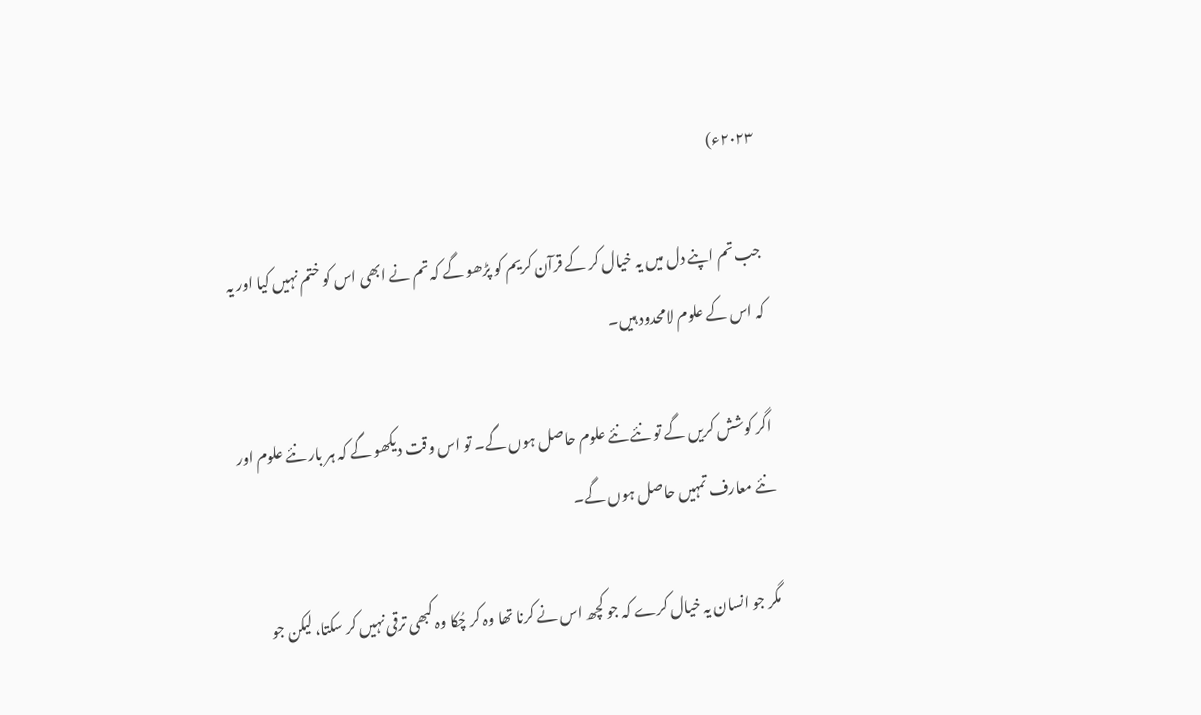۲۰۲۳ء)

جب تم اپنے دل میں یہ خیال کر کے قرآن کریم کو پڑھو گے کہ تم نے ابھی اس کو ختم نہیں کیا اور یہ کہ اس کے علوم لامحدود ہیں۔

اگر کوشش کریں گے تو نئے نئے علوم حاصل ہوں گے۔ تو اس وقت دیکھو گے کہ ہر بار نئے علوم اور نئے معارف تمہیں حاصل ہوں گے۔

مگر جو انسان یہ خیال کرے کہ جو کچھ اس نے کرنا تھا وہ کر چُکا وہ کبھی ترقی نہیں کر سکتا، لیکن جو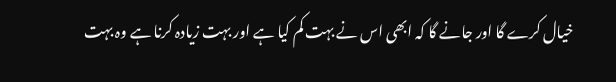خیال کرے گا اور جانے گا کہ ابھی اس نے بہت کم کیا ہے اور بہت زیادہ کرنا ہے وہ بہت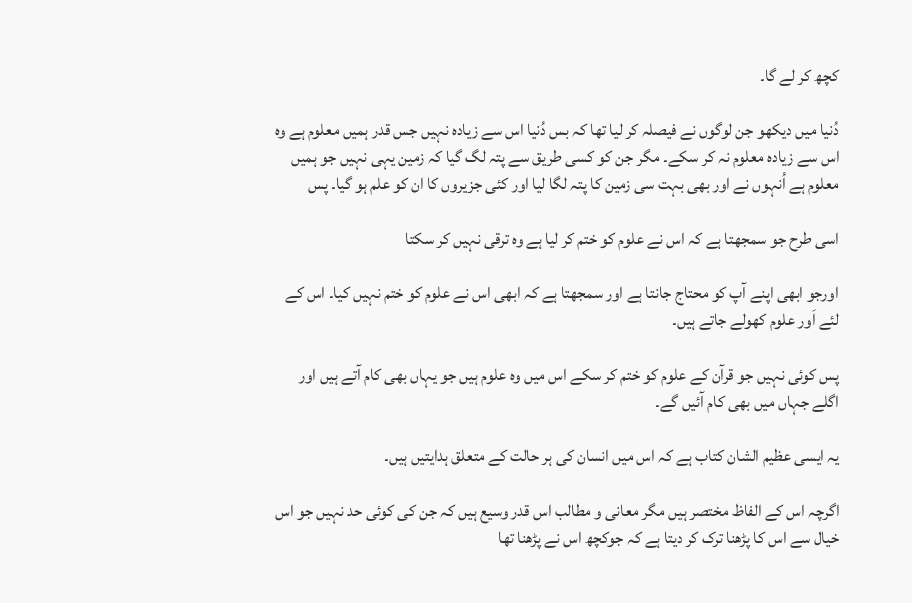کچھ کر لے گا۔

دُنیا میں دیکھو جن لوگوں نے فیصلہ کر لیا تھا کہ بس دُنیا اس سے زیادہ نہیں جس قدر ہمیں معلوم ہے وہ اس سے زیادہ معلوم نہ کر سکے۔ مگر جن کو کسی طریق سے پتہ لگ گیا کہ زمین یہی نہیں جو ہمیں معلوم ہے اُنہوں نے اور بھی بہت سی زمین کا پتہ لگا لیا اور کئی جزیروں کا ان کو علم ہو گیا۔ پس

اسی طرح جو سمجھتا ہے کہ اس نے علوم کو ختم کر لیا ہے وہ ترقی نہیں کر سکتا

اورجو ابھی اپنے آپ کو محتاج جانتا ہے اور سمجھتا ہے کہ ابھی اس نے علوم کو ختم نہیں کیا۔ اس کے لئے اَور علوم کھولے جاتے ہیں۔

پس کوئی نہیں جو قرآن کے علوم کو ختم کر سکے اس میں وہ علوم ہیں جو یہاں بھی کام آتے ہیں اور اگلے جہاں میں بھی کام آئیں گے۔

یہ ایسی عظیم الشان کتاب ہے کہ اس میں انسان کی ہر حالت کے متعلق ہدایتیں ہیں۔

اگرچہ اس کے الفاظ مختصر ہیں مگر معانی و مطالب اس قدر وسیع ہیں کہ جن کی کوئی حد نہیں جو اس خیال سے اس کا پڑھنا ترک کر دیتا ہے کہ جوکچھ اس نے پڑھنا تھا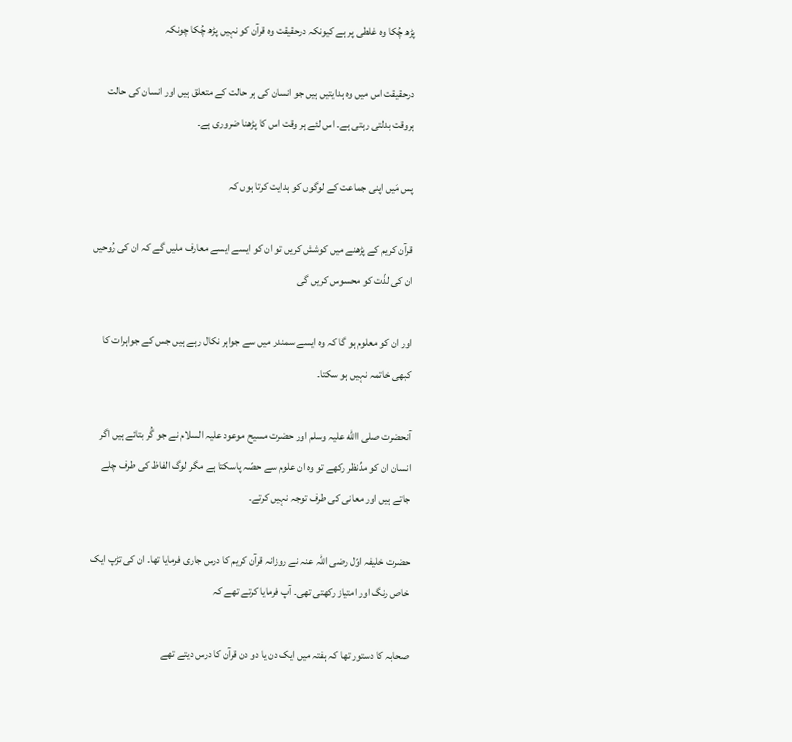پڑھ چُکا وہ غلطی پر ہے کیونکہ درحقیقت وہ قرآن کو نہیں پڑھ چُکا چونکہ

درحقیقت اس میں وہ ہدایتیں ہیں جو انسان کی ہر حالت کے متعلق ہیں اور انسان کی حالت ہروقت بدلتی رہتی ہے۔ اس لئے ہر وقت اس کا پڑھنا ضروری ہے۔

پس مَیں اپنی جماعت کے لوگوں کو ہدایت کرتا ہوں کہ

قرآن کریم کے پڑھنے میں کوشش کریں تو ان کو ایسے ایسے معارف ملیں گے کہ ان کی رُوحیں ان کی لذّت کو محسوس کریں گی

اور ان کو معلوم ہو گا کہ وہ ایسے سمندر میں سے جواہر نکال رہے ہیں جس کے جواہرات کا کبھی خاتمہ نہیں ہو سکتا۔

آنحضرت صلی االله علیہ وسلم اور حضرت مسیح موعود علیہ السلام نے جو گُر بتائے ہیں اگر انسان ان کو مدِّنظر رکھے تو وہ ان علوم سے حصّہ پاسکتا ہے مگر لوگ الفاظ کی طرف چلے جاتے ہیں اور معانی کی طرف توجہ نہیں کرتے۔

حضرت خلیفہ اوّل رضی اللہ عنہ نے روزانہ قرآن کریم کا درس جاری فرمایا تھا۔ ان کی تڑپ ایک خاص رنگ اور امتیاز رکھتی تھی۔ آپ فرمایا کرتے تھے کہ

صحابہ کا دستور تھا کہ ہفتہ میں ایک دن یا دو دن قرآن کا درس دیتے تھے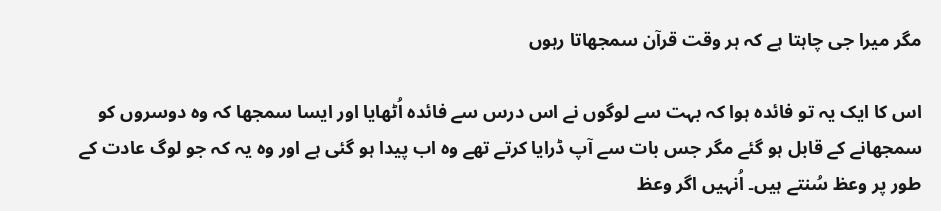مگر میرا جی چاہتا ہے کہ ہر وقت قرآن سمجھاتا رہوں

اس کا ایک یہ تو فائدہ ہوا کہ بہت سے لوگوں نے اس درس سے فائدہ اُٹھایا اور ایسا سمجھا کہ وہ دوسروں کو سمجھانے کے قابل ہو گئے مگر جس بات سے آپ ڈرایا کرتے تھے وہ اب پیدا ہو گئی ہے اور وہ یہ کہ جو لوگ عادت کے طور پر وعظ سُنتے ہیں۔ اُنہیں اگر وعظ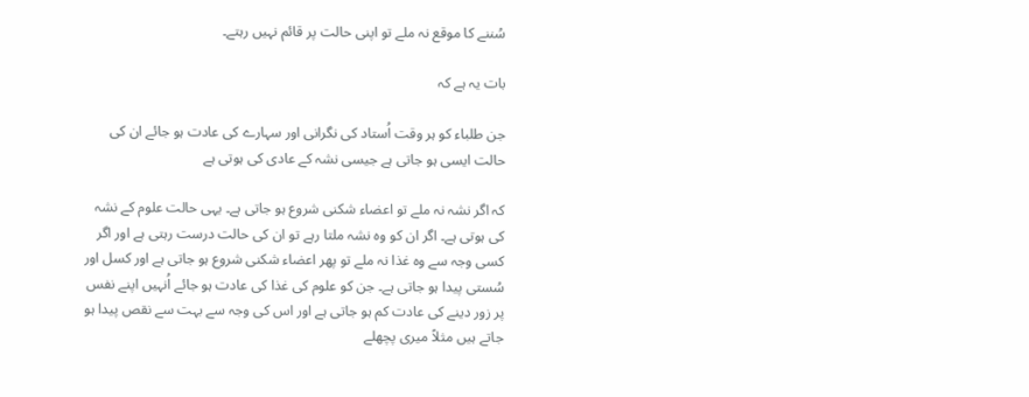سُننے کا موقع نہ ملے تو اپنی حالت پر قائم نہیں رہتے۔

بات یہ ہے کہ

جن طلباء کو ہر وقت اُستاد کی نگرانی اور سہارے کی عادت ہو جائے ان کی حالت ایسی ہو جاتی ہے جیسی نشہ کے عادی کی ہوتی ہے

کہ اگر نشہ نہ ملے تو اعضاء شکنی شروع ہو جاتی ہے۔ یہی حالت علوم کے نشہ کی ہوتی ہے۔ اگر ان کو وہ نشہ ملتا رہے تو ان کی حالت درست رہتی ہے اور اگر کسی وجہ سے وہ غذا نہ ملے تو پھر اعضاء شکنی شروع ہو جاتی ہے اور کسل اور سُستی پیدا ہو جاتی ہے۔ جن کو علوم کی غذا کی عادت ہو جائے اُنہیں اپنے نفس پر زور دینے کی عادت کم ہو جاتی ہے اور اس کی وجہ سے بہت سے نقص پیدا ہو جاتے ہیں مثلاً میری پچھلے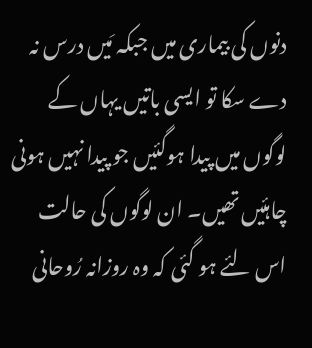دنوں کی بیماری میں جبکہ مَیں درس نہ دے سکا تو ایسی باتیں یہاں کے لوگوں میں پیدا ہوگئیں جو پیدا نہیں ہونی چاہئیں تھیں۔ ان لوگوں کی حالت اس لئے ہو گئی کہ وہ روزانہ رُوحانی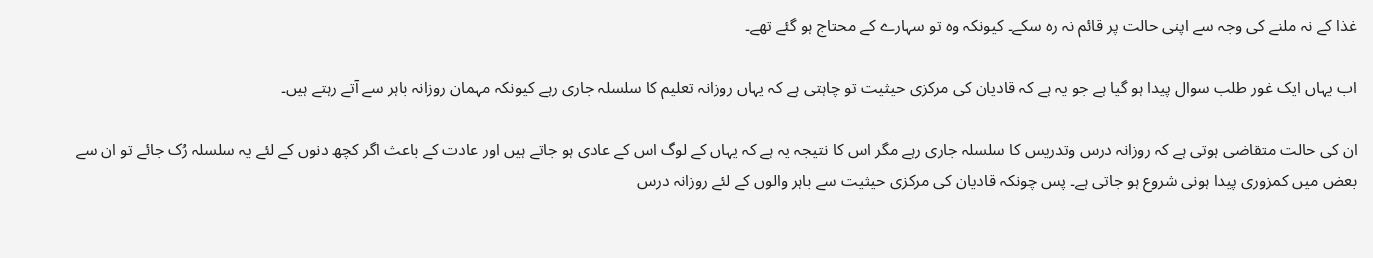غذا کے نہ ملنے کی وجہ سے اپنی حالت پر قائم نہ رہ سکے۔ کیونکہ وہ تو سہارے کے محتاج ہو گئے تھے۔

اب یہاں ایک غور طلب سوال پیدا ہو گیا ہے جو یہ ہے کہ قادیان کی مرکزی حیثیت تو چاہتی ہے کہ یہاں روزانہ تعلیم کا سلسلہ جاری رہے کیونکہ مہمان روزانہ باہر سے آتے رہتے ہیں۔

ان کی حالت متقاضی ہوتی ہے کہ روزانہ درس وتدریس کا سلسلہ جاری رہے مگر اس کا نتیجہ یہ ہے کہ یہاں کے لوگ اس کے عادی ہو جاتے ہیں اور عادت کے باعث اگر کچھ دنوں کے لئے یہ سلسلہ رُک جائے تو ان سے بعض میں کمزوری پیدا ہونی شروع ہو جاتی ہے۔ پس چونکہ قادیان کی مرکزی حیثیت سے باہر والوں کے لئے روزانہ درس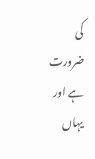کی ضرورت ہے اور یہاں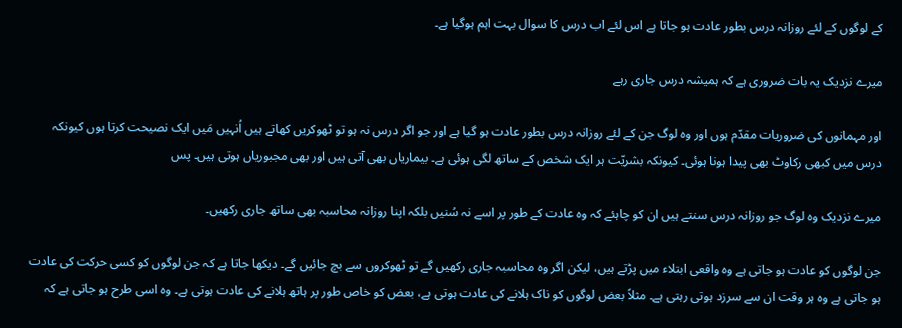کے لوگوں کے لئے روزانہ درس بطور عادت ہو جاتا ہے اس لئے اب درس کا سوال بہت اہم ہوگیا ہے۔

میرے نزدیک یہ بات ضروری ہے کہ ہمیشہ درس جاری رہے

اور مہمانوں کی ضروریات مقدّم ہوں اور وہ لوگ جن کے لئے روزانہ درس بطور عادت ہو گیا ہے اور جو اگر درس نہ ہو تو ٹھوکریں کھاتے ہیں اُنہیں مَیں ایک نصیحت کرتا ہوں کیونکہ درس میں کبھی رکاوٹ بھی پیدا ہونا ہوئی۔ کیونکہ بشریّت ہر ایک شخص کے ساتھ لگی ہوئی ہے۔ بیماریاں بھی آتی ہیں اور بھی مجبوریاں ہوتی ہیں۔ پس

میرے نزدیک وہ لوگ جو روزانہ درس سنتے ہیں ان کو چاہئے کہ وہ عادت کے طور پر اسے نہ سُنیں بلکہ اپنا روزانہ محاسبہ بھی ساتھ جاری رکھیں۔

جن لوگوں کو عادت ہو جاتی ہے وہ واقعی ابتلاء میں پڑتے ہیں، لیکن اگر وہ محاسبہ جاری رکھیں گے تو ٹھوکروں سے بچ جائیں گے۔ دیکھا جاتا ہے کہ جن لوگوں کو کسی حرکت کی عادت ہو جاتی ہے وہ ہر وقت ان سے سرزد ہوتی رہتی ہے۔ مثلاً بعض لوگوں کو ناک ہلانے کی عادت ہوتی ہے، بعض کو خاص طور پر ہاتھ ہلانے کی عادت ہوتی ہے۔ وہ اسی طرح ہو جاتی ہے کہ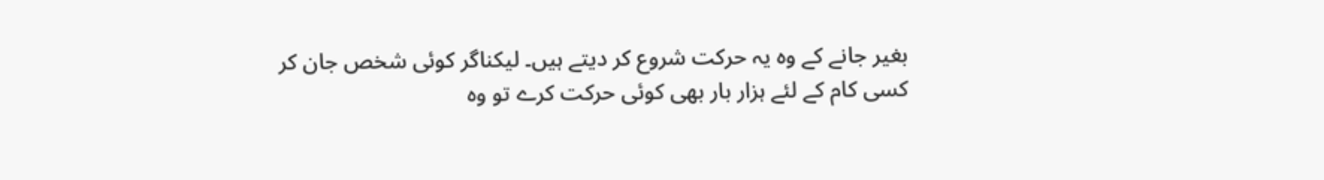بغیر جانے کے وہ یہ حرکت شروع کر دیتے ہیں۔ لیکناگر کوئی شخص جان کر کسی کام کے لئے ہزار بار بھی کوئی حرکت کرے تو وہ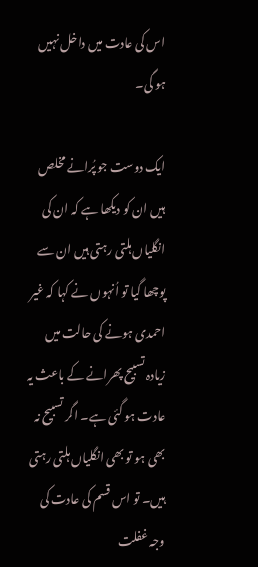اس کی عادت میں داخل نہیں ہو گی۔

ایک دوست جو پُرانے مخلص ہیں ان کو دیکھا ہے کہ ان کی انگلیاں ہلتی رہتی ہیں ان سے پوچھا گیا تو اُنہوں نے کہا کہ غیر احمدی ہونے کی حالت میں زیادہ تسبیح پھرانے کے باعث یہ عادت ہو گئی ہے۔ اگر تسبیح نہ بھی ہو تو بھی انگلیاں ہلتی رہتی ہیں۔ تو اس قسم کی عادت کی وجہ غفلت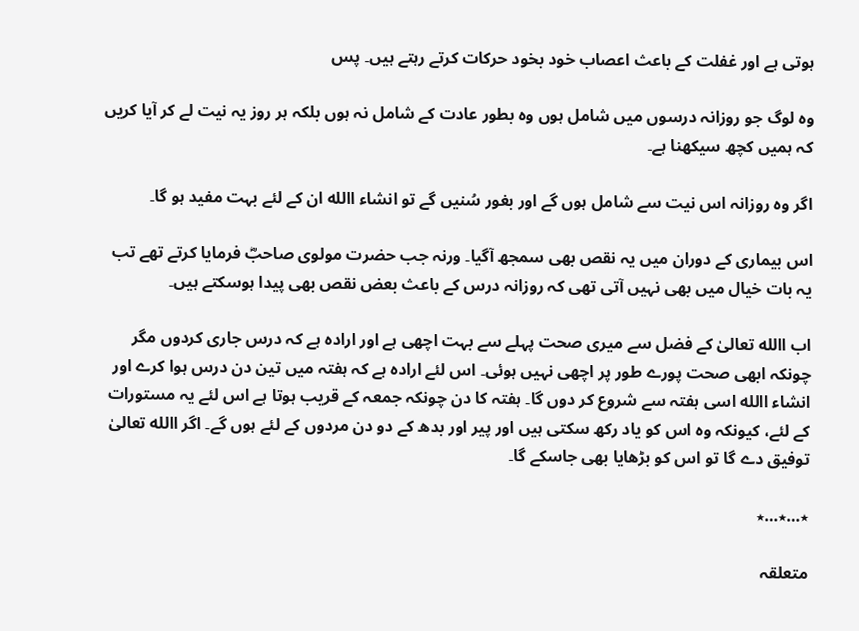ہوتی ہے اور غفلت کے باعث اعصاب خود بخود حرکات کرتے رہتے ہیں۔ پس

وہ لوگ جو روزانہ درسوں میں شامل ہوں وہ بطور عادت کے شامل نہ ہوں بلکہ ہر روز یہ نیت لے کر آیا کریں کہ ہمیں کچھ سیکھنا ہے۔

اگر وہ روزانہ اس نیت سے شامل ہوں گے اور بغور سُنیں گے تو انشاء االله ان کے لئے بہت مفید ہو گا۔

اس بیماری کے دوران میں یہ نقص بھی سمجھ آگیا۔ ورنہ جب حضرت مولوی صاحبؓ فرمایا کرتے تھے تب یہ بات خیال میں بھی نہیں آتی تھی کہ روزانہ درس کے باعث بعض نقص بھی پیدا ہوسکتے ہیں۔

اب االله تعالیٰ کے فضل سے میری صحت پہلے سے بہت اچھی ہے اور ارادہ ہے کہ درس جاری کردوں مگر چونکہ ابھی صحت پورے طور پر اچھی نہیں ہوئی۔ اس لئے ارادہ ہے کہ ہفتہ میں تین دن درس ہوا کرے اور انشاء االله اسی ہفتہ سے شروع کر دوں گا۔ ہفتہ کا دن چونکہ جمعہ کے قریب ہوتا ہے اس لئے یہ مستورات کے لئے، کیونکہ وہ اس کو یاد رکھ سکتی ہیں اور پیر اور بدھ کے دو دن مردوں کے لئے ہوں گے۔ اگر االله تعالیٰ توفیق دے گا تو اس کو بڑھایا بھی جاسکے گا۔

٭…٭…٭

متعلقہ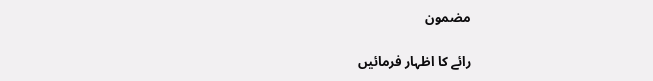مضمون

رائے کا اظہار فرمائیں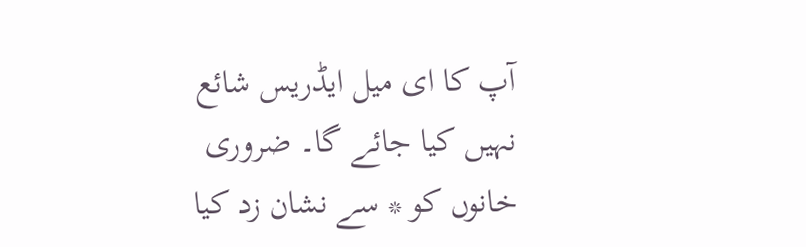آپ کا ای میل ایڈریس شائع نہیں کیا جائے گا۔ ضروری خانوں کو * سے نشان زد کیا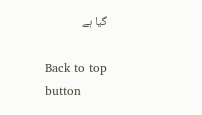گیا ہے

Back to top button